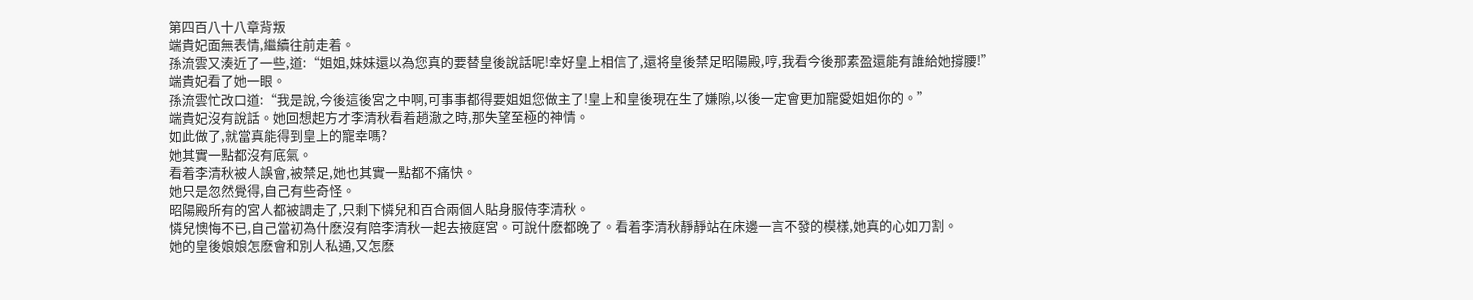第四百八十八章背叛
端貴妃面無表情,繼續往前走着。
孫流雲又湊近了一些,道:“姐姐,妹妹還以為您真的要替皇後說話呢!幸好皇上相信了,還将皇後禁足昭陽殿,哼,我看今後那素盈還能有誰給她撐腰!”
端貴妃看了她一眼。
孫流雲忙改口道:“我是說,今後這後宮之中啊,可事事都得要姐姐您做主了!皇上和皇後現在生了嫌隙,以後一定會更加寵愛姐姐你的。”
端貴妃沒有說話。她回想起方才李清秋看着趙澈之時,那失望至極的神情。
如此做了,就當真能得到皇上的寵幸嗎?
她其實一點都沒有底氣。
看着李清秋被人誤會,被禁足,她也其實一點都不痛快。
她只是忽然覺得,自己有些奇怪。
昭陽殿所有的宮人都被調走了,只剩下憐兒和百合兩個人貼身服侍李清秋。
憐兒懊悔不已,自己當初為什麽沒有陪李清秋一起去掖庭宮。可說什麽都晚了。看着李清秋靜靜站在床邊一言不發的模樣,她真的心如刀割。
她的皇後娘娘怎麽會和別人私通,又怎麽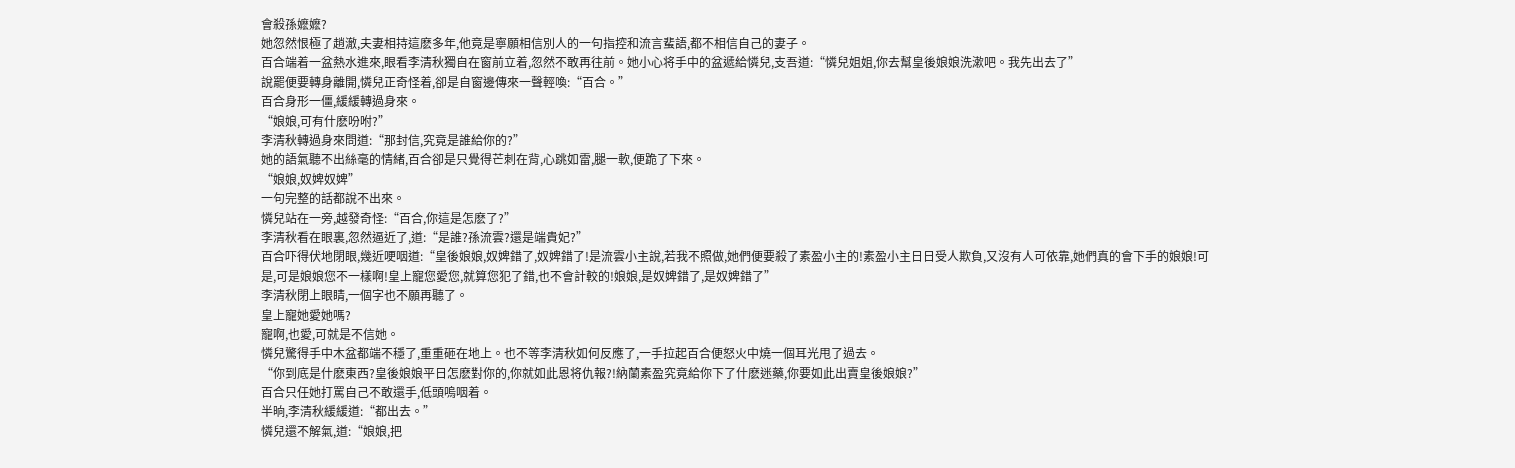會殺孫嬷嬷?
她忽然恨極了趙澈,夫妻相持這麽多年,他竟是寧願相信別人的一句指控和流言蜚語,都不相信自己的妻子。
百合端着一盆熱水進來,眼看李清秋獨自在窗前立着,忽然不敢再往前。她小心将手中的盆遞給憐兒,支吾道:“憐兒姐姐,你去幫皇後娘娘洗漱吧。我先出去了”
說罷便要轉身離開,憐兒正奇怪着,卻是自窗邊傳來一聲輕喚:“百合。”
百合身形一僵,緩緩轉過身來。
“娘娘,可有什麽吩咐?”
李清秋轉過身來問道:“那封信,究竟是誰給你的?”
她的語氣聽不出絲毫的情緒,百合卻是只覺得芒刺在背,心跳如雷,腿一軟,便跪了下來。
“娘娘,奴婢奴婢”
一句完整的話都說不出來。
憐兒站在一旁,越發奇怪:“百合,你這是怎麽了?”
李清秋看在眼裏,忽然逼近了,道:“是誰?孫流雲?還是端貴妃?”
百合吓得伏地閉眼,幾近哽咽道:“皇後娘娘,奴婢錯了,奴婢錯了!是流雲小主說,若我不照做,她們便要殺了素盈小主的!素盈小主日日受人欺負,又沒有人可依靠,她們真的會下手的娘娘!可是,可是娘娘您不一樣啊!皇上寵您愛您,就算您犯了錯,也不會計較的!娘娘,是奴婢錯了,是奴婢錯了”
李清秋閉上眼睛,一個字也不願再聽了。
皇上寵她愛她嗎?
寵啊,也愛,可就是不信她。
憐兒驚得手中木盆都端不穩了,重重砸在地上。也不等李清秋如何反應了,一手拉起百合便怒火中燒一個耳光甩了過去。
“你到底是什麽東西?皇後娘娘平日怎麽對你的,你就如此恩将仇報?!納蘭素盈究竟給你下了什麽迷藥,你要如此出賣皇後娘娘?”
百合只任她打罵自己不敢還手,低頭嗚咽着。
半晌,李清秋緩緩道:“都出去。”
憐兒還不解氣,道:“娘娘,把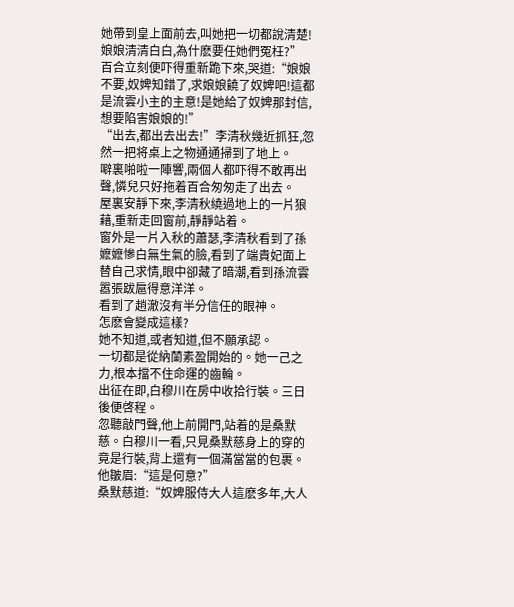她帶到皇上面前去,叫她把一切都說清楚!娘娘清清白白,為什麽要任她們冤枉?”
百合立刻便吓得重新跪下來,哭道:“娘娘不要,奴婢知錯了,求娘娘饒了奴婢吧!這都是流雲小主的主意!是她給了奴婢那封信,想要陷害娘娘的!”
“出去,都出去出去!”李清秋幾近抓狂,忽然一把将桌上之物通通掃到了地上。
噼裏啪啦一陣響,兩個人都吓得不敢再出聲,憐兒只好拖着百合匆匆走了出去。
屋裏安靜下來,李清秋繞過地上的一片狼藉,重新走回窗前,靜靜站着。
窗外是一片入秋的蕭瑟,李清秋看到了孫嬷嬷慘白無生氣的臉,看到了端貴妃面上替自己求情,眼中卻藏了暗潮,看到孫流雲嚣張跋扈得意洋洋。
看到了趙澈沒有半分信任的眼神。
怎麽會變成這樣?
她不知道,或者知道,但不願承認。
一切都是從納蘭素盈開始的。她一己之力,根本擋不住命運的齒輪。
出征在即,白穆川在房中收拾行裝。三日後便啓程。
忽聽敲門聲,他上前開門,站着的是桑默慈。白穆川一看,只見桑默慈身上的穿的竟是行裝,背上還有一個滿當當的包裹。
他皺眉:“這是何意?”
桑默慈道:“奴婢服侍大人這麽多年,大人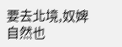要去北境,奴婢自然也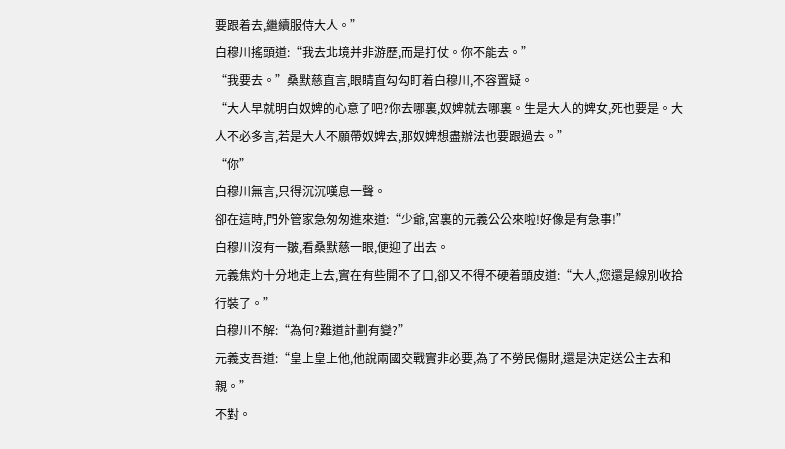要跟着去,繼續服侍大人。”
白穆川搖頭道:“我去北境并非游歷,而是打仗。你不能去。”
“我要去。”桑默慈直言,眼睛直勾勾盯着白穆川,不容置疑。
“大人早就明白奴婢的心意了吧?你去哪裏,奴婢就去哪裏。生是大人的婢女,死也要是。大人不必多言,若是大人不願帶奴婢去,那奴婢想盡辦法也要跟過去。”
“你”
白穆川無言,只得沉沉嘆息一聲。
卻在這時,門外管家急匆匆進來道:“少爺,宮裏的元義公公來啦!好像是有急事!”
白穆川沒有一皺,看桑默慈一眼,便迎了出去。
元義焦灼十分地走上去,實在有些開不了口,卻又不得不硬着頭皮道:“大人,您還是線別收拾行裝了。”
白穆川不解:“為何?難道計劃有變?”
元義支吾道:“皇上皇上他,他說兩國交戰實非必要,為了不勞民傷財,還是決定送公主去和親。”
不對。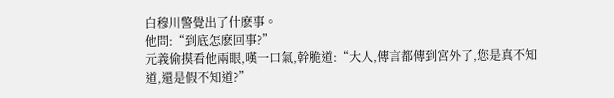白穆川警覺出了什麽事。
他問:“到底怎麽回事?”
元義偷摸看他兩眼,嘆一口氣,幹脆道:“大人,傳言都傳到宮外了,您是真不知道,還是假不知道?”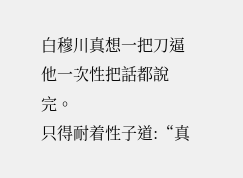白穆川真想一把刀逼他一次性把話都說完。
只得耐着性子道:“真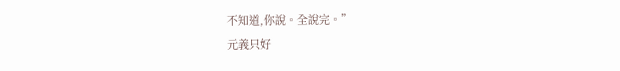不知道,你說。全說完。”
元義只好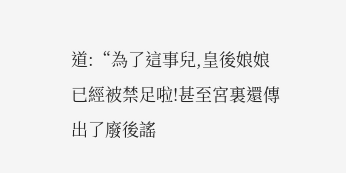道:“為了這事兒,皇後娘娘已經被禁足啦!甚至宮裏還傳出了廢後謠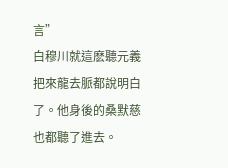言”
白穆川就這麽聽元義把來龍去脈都說明白了。他身後的桑默慈也都聽了進去。